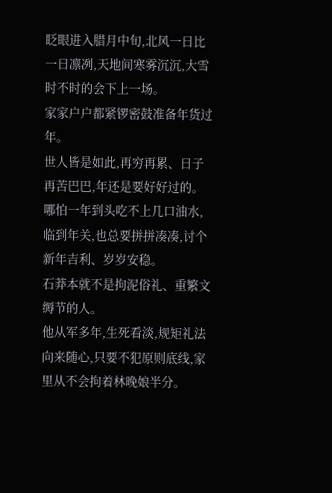眨眼进入腊月中旬,北风一日比一日凛冽,天地间寒雾沉沉,大雪时不时的会下上一场。
家家户户都紧锣密鼓准备年货过年。
世人皆是如此,再穷再累、日子再苦巴巴,年还是要好好过的。
哪怕一年到头吃不上几口油水,临到年关,也总要拼拼凑凑,讨个新年吉利、岁岁安稳。
石莽本就不是拘泥俗礼、重繁文缛节的人。
他从军多年,生死看淡,规矩礼法向来随心,只要不犯原则底线,家里从不会拘着林晚娘半分。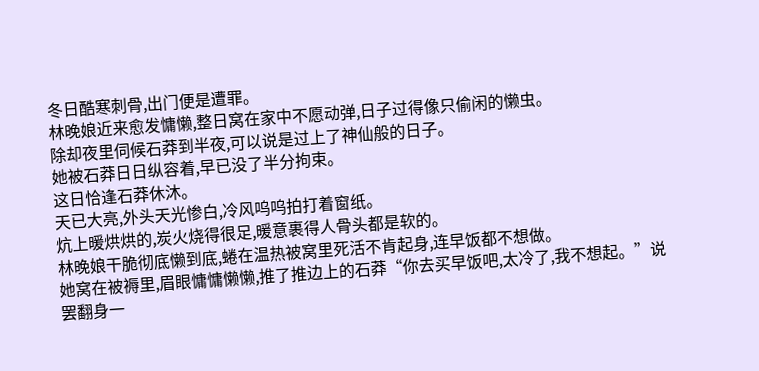冬日酷寒刺骨,出门便是遭罪。
林晚娘近来愈发慵懒,整日窝在家中不愿动弹,日子过得像只偷闲的懒虫。
除却夜里伺候石莽到半夜,可以说是过上了神仙般的日子。
她被石莽日日纵容着,早已没了半分拘束。
这日恰逢石莽休沐。
天已大亮,外头天光惨白,冷风呜呜拍打着窗纸。
炕上暖烘烘的,炭火烧得很足,暖意裹得人骨头都是软的。
林晚娘干脆彻底懒到底,蜷在温热被窝里死活不肯起身,连早饭都不想做。
她窝在被褥里,眉眼慵慵懒懒,推了推边上的石莽“你去买早饭吧,太冷了,我不想起。”说罢翻身一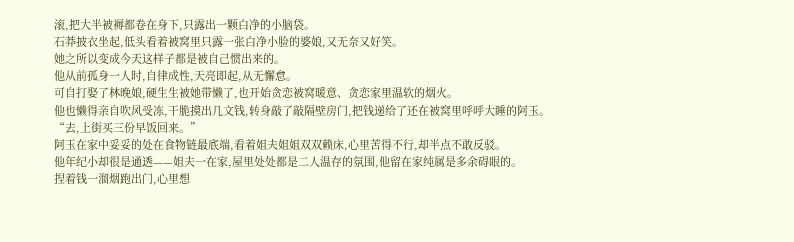滚,把大半被褥都卷在身下,只露出一颗白净的小脑袋。
石莽披衣坐起,低头看着被窝里只露一张白净小脸的婆娘,又无奈又好笑。
她之所以变成今天这样子都是被自己惯出来的。
他从前孤身一人时,自律成性,天亮即起,从无懈怠。
可自打娶了林晚娘,硬生生被她带懒了,也开始贪恋被窝暖意、贪恋家里温软的烟火。
他也懒得亲自吹风受冻,干脆摸出几文钱,转身敲了敲隔壁房门,把钱递给了还在被窝里呼呼大睡的阿玉。
“去,上街买三份早饭回来。”
阿玉在家中妥妥的处在食物链最底端,看着姐夫姐姐双双赖床,心里苦得不行,却半点不敢反驳。
他年纪小却很是通透——姐夫一在家,屋里处处都是二人温存的氛围,他留在家纯属是多余碍眼的。
捏着钱一溜烟跑出门,心里想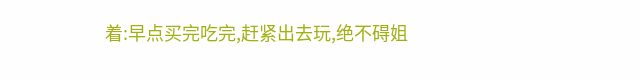着:早点买完吃完,赶紧出去玩,绝不碍姐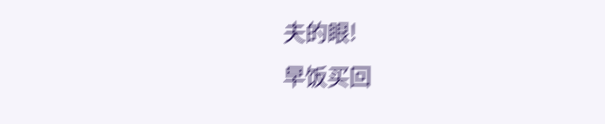夫的眼!
早饭买回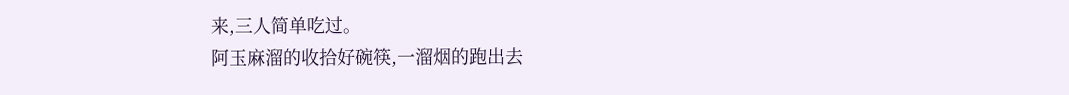来,三人简单吃过。
阿玉麻溜的收拾好碗筷,一溜烟的跑出去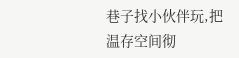巷子找小伙伴玩,把温存空间彻